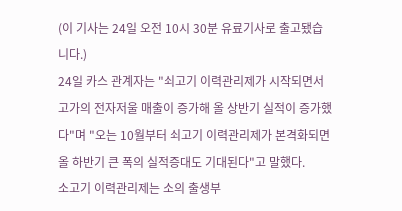(이 기사는 24일 오전 10시 30분 유료기사로 출고됐습니다.)
24일 카스 관계자는 "쇠고기 이력관리제가 시작되면서 고가의 전자저울 매출이 증가해 올 상반기 실적이 증가했다"며 "오는 10월부터 쇠고기 이력관리제가 본격화되면 올 하반기 큰 폭의 실적증대도 기대된다"고 말했다.
소고기 이력관리제는 소의 출생부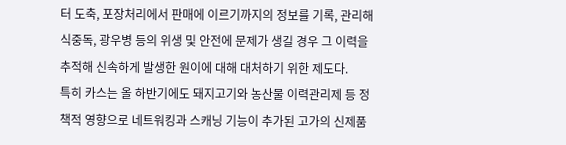터 도축, 포장처리에서 판매에 이르기까지의 정보를 기록, 관리해 식중독, 광우병 등의 위생 및 안전에 문제가 생길 경우 그 이력을 추적해 신속하게 발생한 원이에 대해 대처하기 위한 제도다.
특히 카스는 올 하반기에도 돼지고기와 농산물 이력관리제 등 정책적 영향으로 네트워킹과 스캐닝 기능이 추가된 고가의 신제품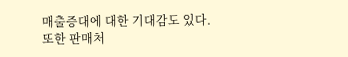매출증대에 대한 기대감도 있다.
또한 판매처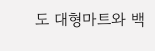도 대형마트와 백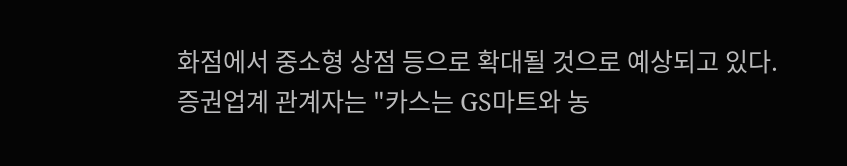화점에서 중소형 상점 등으로 확대될 것으로 예상되고 있다.
증권업계 관계자는 "카스는 GS마트와 농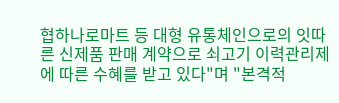협하나로마트 등 대형 유통체인으로의 잇따른 신제품 판매 계약으로 쇠고기 이력관리제에 따른 수혜를 받고 있다"며 "본격적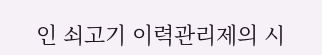인 쇠고기 이력관리제의 시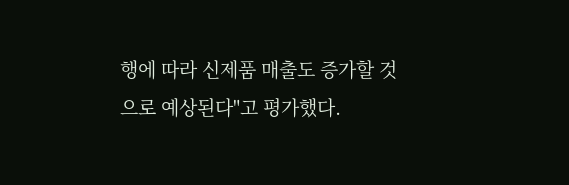행에 따라 신제품 매출도 증가할 것으로 예상된다"고 평가했다.